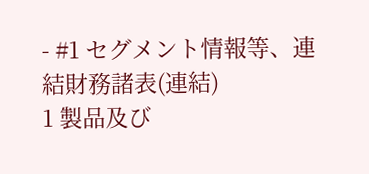- #1 セグメント情報等、連結財務諸表(連結)
1 製品及び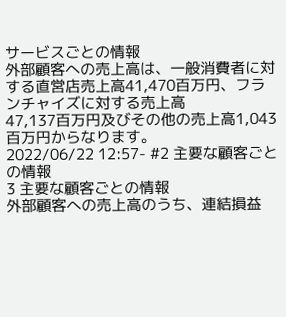サービスごとの情報
外部顧客への売上高は、一般消費者に対する直営店売上高41,470百万円、フランチャイズに対する売上高
47,137百万円及びその他の売上高1,043百万円からなります。
2022/06/22 12:57- #2 主要な顧客ごとの情報
3 主要な顧客ごとの情報
外部顧客への売上高のうち、連結損益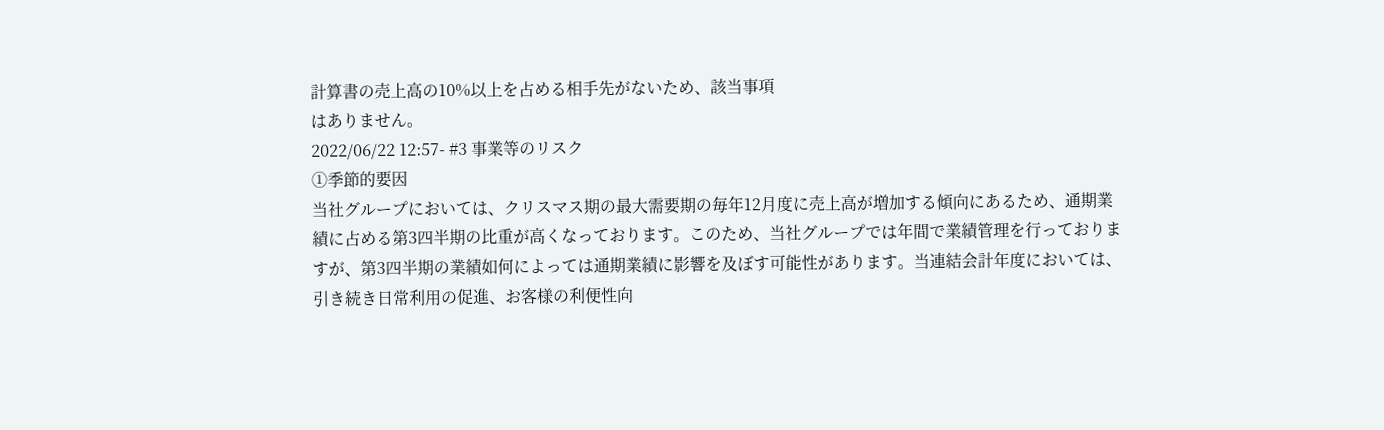計算書の売上高の10%以上を占める相手先がないため、該当事項
はありません。
2022/06/22 12:57- #3 事業等のリスク
①季節的要因
当社グループにおいては、クリスマス期の最大需要期の毎年12月度に売上高が増加する傾向にあるため、通期業績に占める第3四半期の比重が高くなっております。このため、当社グループでは年間で業績管理を行っておりますが、第3四半期の業績如何によっては通期業績に影響を及ぼす可能性があります。当連結会計年度においては、引き続き日常利用の促進、お客様の利便性向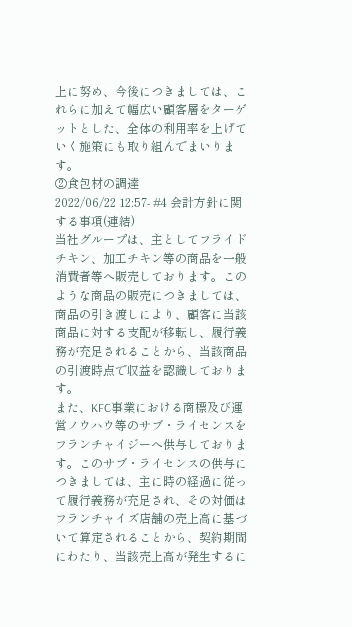上に努め、今後につきましては、これらに加えて幅広い顧客層をターゲットとした、全体の利用率を上げていく施策にも取り組んでまいります。
②食包材の調達
2022/06/22 12:57- #4 会計方針に関する事項(連結)
当社グループは、主としてフライドチキン、加工チキン等の商品を一般消費者等へ販売しております。このような商品の販売につきましては、商品の引き渡しにより、顧客に当該商品に対する支配が移転し、履行義務が充足されることから、当該商品の引渡時点で収益を認識しております。
また、KFC事業における商標及び運営ノウハウ等のサブ・ライセンスをフランチャイジーへ供与しております。このサブ・ライセンスの供与につきましては、主に時の経過に従って履行義務が充足され、その対価はフランチャイズ店舗の売上高に基づいて算定されることから、契約期間にわたり、当該売上高が発生するに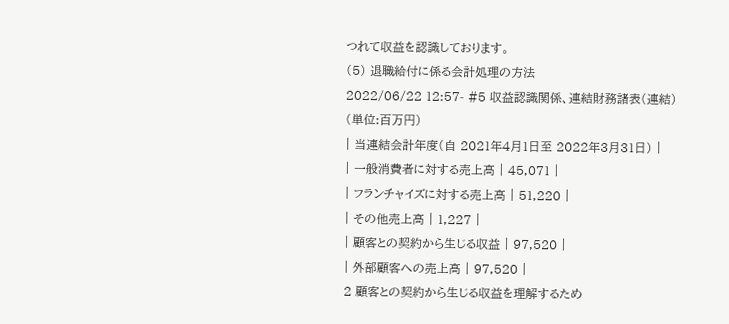つれて収益を認識しております。
(5) 退職給付に係る会計処理の方法
2022/06/22 12:57- #5 収益認識関係、連結財務諸表(連結)
(単位:百万円)
| 当連結会計年度(自 2021年4月1日至 2022年3月31日) |
| 一般消費者に対する売上高 | 45,071 |
| フランチャイズに対する売上高 | 51,220 |
| その他売上高 | 1,227 |
| 顧客との契約から生じる収益 | 97,520 |
| 外部顧客への売上高 | 97,520 |
2 顧客との契約から生じる収益を理解するため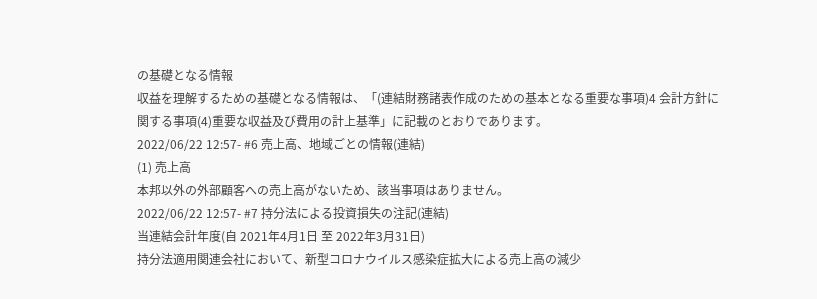の基礎となる情報
収益を理解するための基礎となる情報は、「(連結財務諸表作成のための基本となる重要な事項)4 会計方針に関する事項(4)重要な収益及び費用の計上基準」に記載のとおりであります。
2022/06/22 12:57- #6 売上高、地域ごとの情報(連結)
(1) 売上高
本邦以外の外部顧客への売上高がないため、該当事項はありません。
2022/06/22 12:57- #7 持分法による投資損失の注記(連結)
当連結会計年度(自 2021年4月1日 至 2022年3月31日)
持分法適用関連会社において、新型コロナウイルス感染症拡大による売上高の減少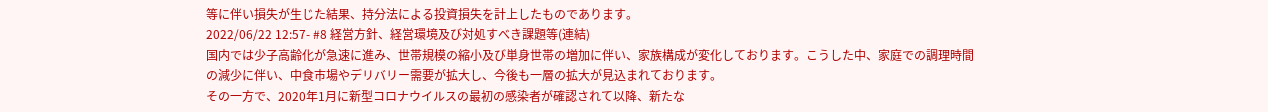等に伴い損失が生じた結果、持分法による投資損失を計上したものであります。
2022/06/22 12:57- #8 経営方針、経営環境及び対処すべき課題等(連結)
国内では少子高齢化が急速に進み、世帯規模の縮小及び単身世帯の増加に伴い、家族構成が変化しております。こうした中、家庭での調理時間の減少に伴い、中食市場やデリバリー需要が拡大し、今後も一層の拡大が見込まれております。
その一方で、2020年1月に新型コロナウイルスの最初の感染者が確認されて以降、新たな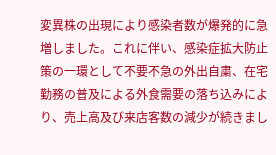変異株の出現により感染者数が爆発的に急増しました。これに伴い、感染症拡大防止策の一環として不要不急の外出自粛、在宅勤務の普及による外食需要の落ち込みにより、売上高及び来店客数の減少が続きまし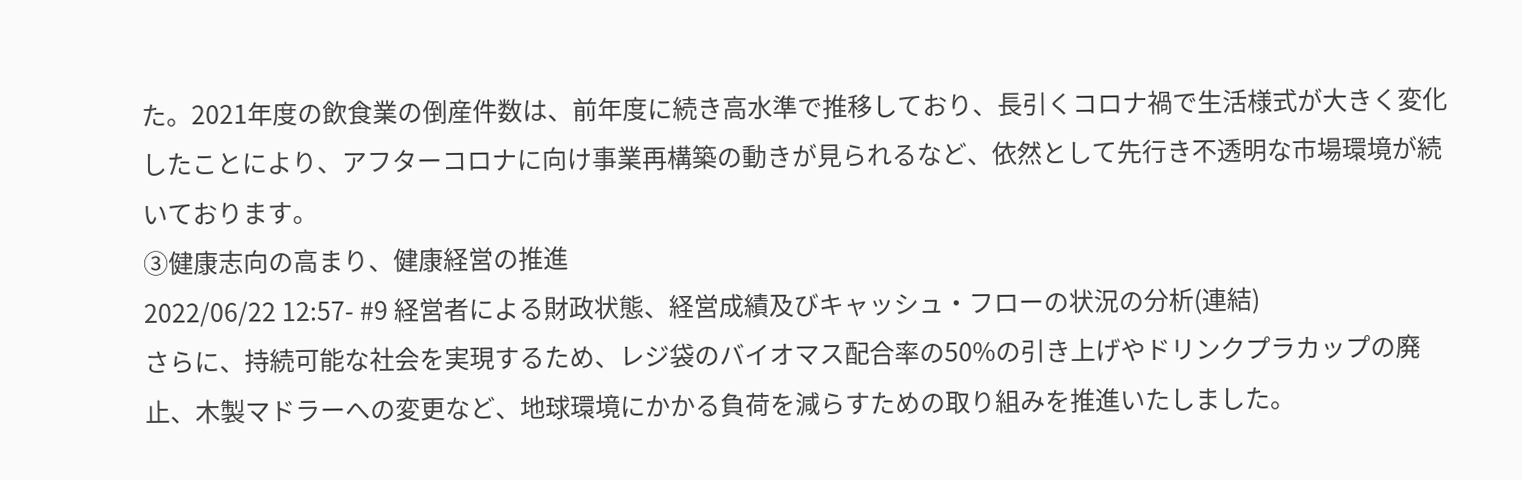た。2021年度の飲食業の倒産件数は、前年度に続き高水準で推移しており、長引くコロナ禍で生活様式が大きく変化したことにより、アフターコロナに向け事業再構築の動きが見られるなど、依然として先行き不透明な市場環境が続いております。
③健康志向の高まり、健康経営の推進
2022/06/22 12:57- #9 経営者による財政状態、経営成績及びキャッシュ・フローの状況の分析(連結)
さらに、持続可能な社会を実現するため、レジ袋のバイオマス配合率の50%の引き上げやドリンクプラカップの廃止、木製マドラーへの変更など、地球環境にかかる負荷を減らすための取り組みを推進いたしました。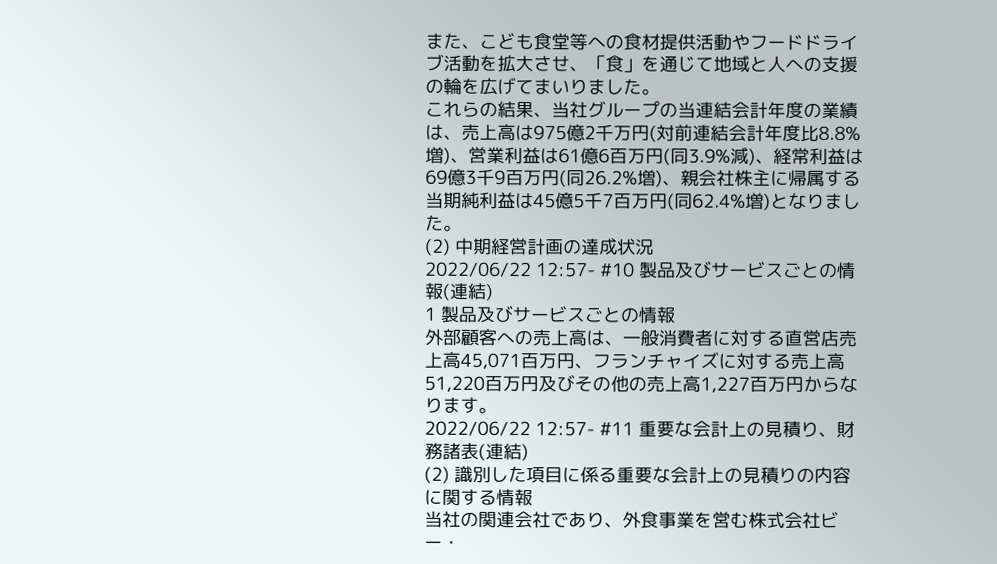また、こども食堂等への食材提供活動やフードドライブ活動を拡大させ、「食」を通じて地域と人への支援の輪を広げてまいりました。
これらの結果、当社グループの当連結会計年度の業績は、売上高は975億2千万円(対前連結会計年度比8.8%増)、営業利益は61億6百万円(同3.9%減)、経常利益は69億3千9百万円(同26.2%増)、親会社株主に帰属する当期純利益は45億5千7百万円(同62.4%増)となりました。
(2) 中期経営計画の達成状況
2022/06/22 12:57- #10 製品及びサービスごとの情報(連結)
1 製品及びサービスごとの情報
外部顧客への売上高は、一般消費者に対する直営店売上高45,071百万円、フランチャイズに対する売上高
51,220百万円及びその他の売上高1,227百万円からなります。
2022/06/22 12:57- #11 重要な会計上の見積り、財務諸表(連結)
(2) 識別した項目に係る重要な会計上の見積りの内容に関する情報
当社の関連会社であり、外食事業を営む株式会社ビー・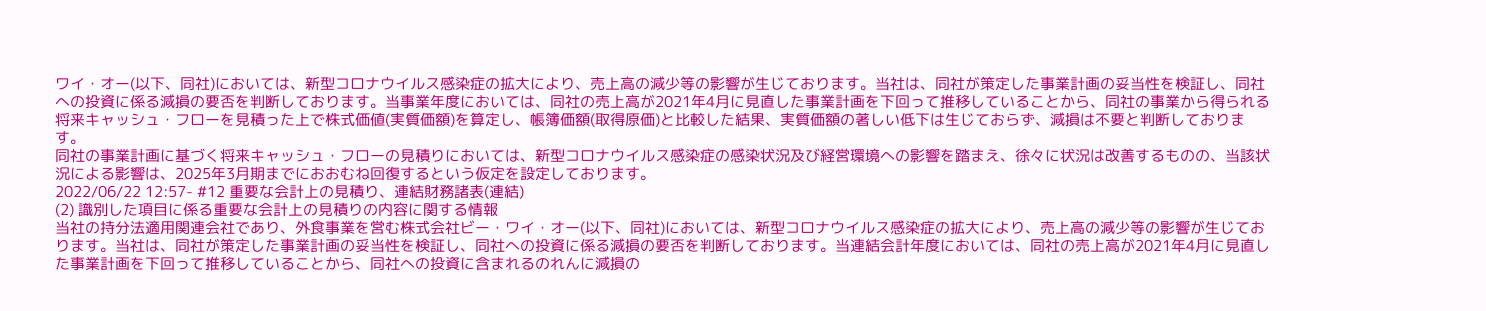ワイ・オー(以下、同社)においては、新型コロナウイルス感染症の拡大により、売上高の減少等の影響が生じております。当社は、同社が策定した事業計画の妥当性を検証し、同社への投資に係る減損の要否を判断しております。当事業年度においては、同社の売上高が2021年4月に見直した事業計画を下回って推移していることから、同社の事業から得られる将来キャッシュ・フローを見積った上で株式価値(実質価額)を算定し、帳簿価額(取得原価)と比較した結果、実質価額の著しい低下は生じておらず、減損は不要と判断しております。
同社の事業計画に基づく将来キャッシュ・フローの見積りにおいては、新型コロナウイルス感染症の感染状況及び経営環境への影響を踏まえ、徐々に状況は改善するものの、当該状況による影響は、2025年3月期までにおおむね回復するという仮定を設定しております。
2022/06/22 12:57- #12 重要な会計上の見積り、連結財務諸表(連結)
(2) 識別した項目に係る重要な会計上の見積りの内容に関する情報
当社の持分法適用関連会社であり、外食事業を営む株式会社ビー・ワイ・オー(以下、同社)においては、新型コロナウイルス感染症の拡大により、売上高の減少等の影響が生じております。当社は、同社が策定した事業計画の妥当性を検証し、同社への投資に係る減損の要否を判断しております。当連結会計年度においては、同社の売上高が2021年4月に見直した事業計画を下回って推移していることから、同社への投資に含まれるのれんに減損の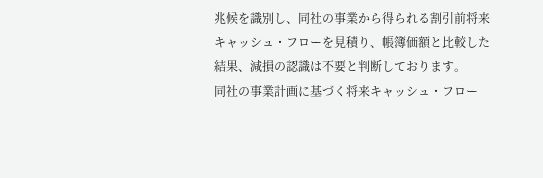兆候を識別し、同社の事業から得られる割引前将来キャッシュ・フローを見積り、帳簿価額と比較した結果、減損の認識は不要と判断しております。
同社の事業計画に基づく将来キャッシュ・フロー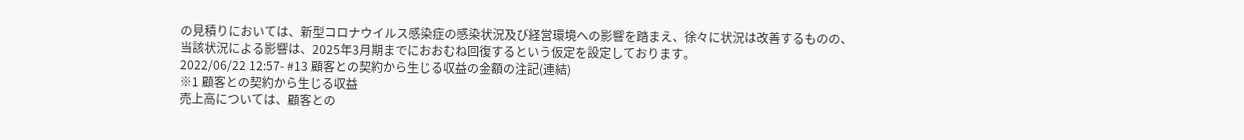の見積りにおいては、新型コロナウイルス感染症の感染状況及び経営環境への影響を踏まえ、徐々に状況は改善するものの、当該状況による影響は、2025年3月期までにおおむね回復するという仮定を設定しております。
2022/06/22 12:57- #13 顧客との契約から生じる収益の金額の注記(連結)
※1 顧客との契約から生じる収益
売上高については、顧客との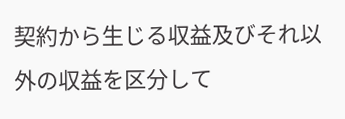契約から生じる収益及びそれ以外の収益を区分して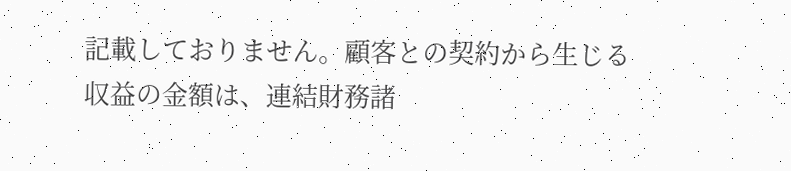記載しておりません。顧客との契約から生じる収益の金額は、連結財務諸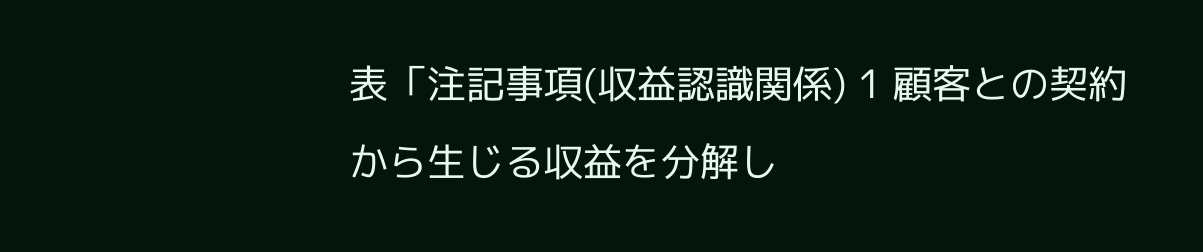表「注記事項(収益認識関係) 1 顧客との契約から生じる収益を分解し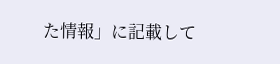た情報」に記載して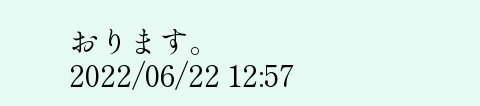おります。
2022/06/22 12:57